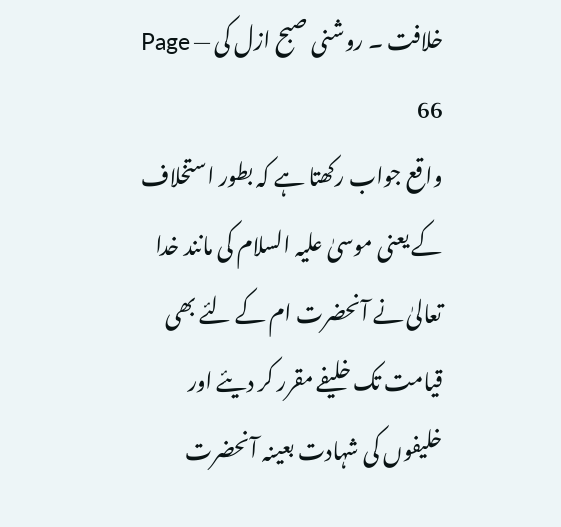خلافت ۔ روشنی صبح ازل کی — Page 66
واقع جواب رکھتا ہے کہ بطور استخلاف کے یعنی موسیٰ علیہ السلام کی مانند خدا تعالیٰ نے آنحضرت ام کے لئے بھی قیامت تک خلیفے مقرر کر دیئے اور خلیفوں کی شہادت بعینہ آنحضرت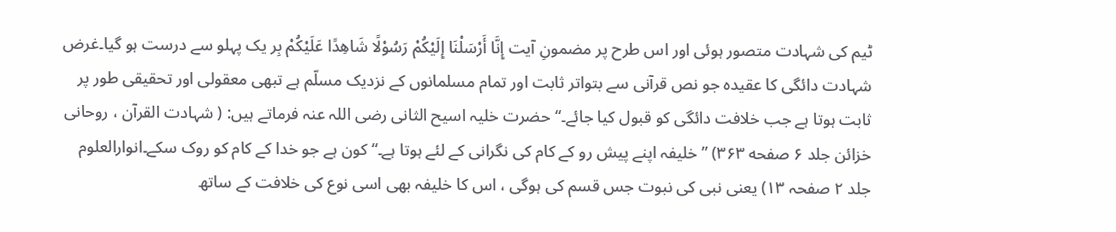ٹیم کی شہادت متصور ہوئی اور اس طرح پر مضمونِ آیت إِنَّا أَرْسَلْنَا إِلَيْكُمْ رَسُوْلًا شَاهِدًا عَلَيْكُمْ بِر یک پہلو سے درست ہو گیا۔غرض شہادت دائگی کا عقیدہ جو نص قرآنی سے بتواتر ثابت اور تمام مسلمانوں کے نزدیک مسلّم ہے تبھی معقولی اور تحقیقی طور پر ثابت ہوتا ہے جب خلافت دائگی کو قبول کیا جائے۔“ حضرت خلیہ اسیح الثانی رضی اللہ عنہ فرماتے ہیں: ( شہادت القرآن ، روحانی خزائن جلد ۶ صفحه ۳۶۳) ” خلیفہ اپنے پیش رو کے کام کی نگرانی کے لئے ہوتا ہے۔“ کون ہے جو خدا کے کام کو روک سکے۔انوارالعلوم جلد ۲ صفحہ ۱۳) یعنی نبی کی نبوت جس قسم کی ہوگی ، اس کا خلیفہ بھی اسی نوع کی خلافت کے ساتھ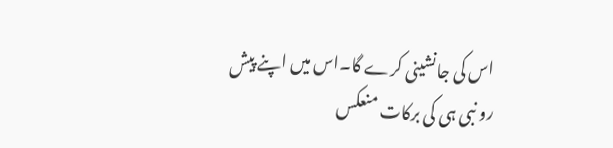اس کی جانشینی کرے گا۔اس میں اپنے پیش رو نبی ہی کی برکات منعکس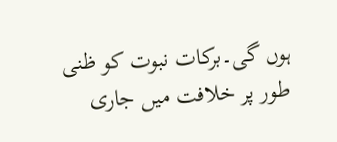ہوں گی۔برکات نبوت کو ظنی طور پر خلافت میں جاری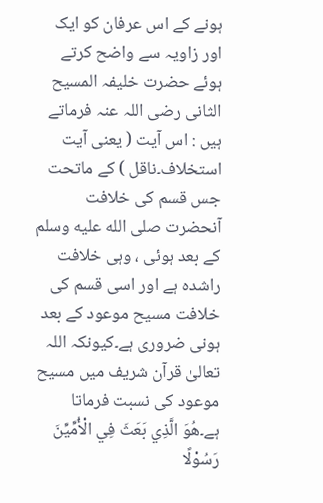ہونے کے اس عرفان کو ایک اور زاویہ سے واضح کرتے ہوئے حضرت خلیفہ المسیح الثانی رضی اللہ عنہ فرماتے ہیں : اس آیت ( یعنی آیت استخلاف۔ناقل ) کے ماتحت جس قسم کی خلافت آنحضرت صلى الله عليه وسلم کے بعد ہوئی ، وہی خلافت راشدہ ہے اور اسی قسم کی خلافت مسیح موعود کے بعد ہونی ضروری ہے۔کیونکہ اللہ تعالیٰ قرآن شریف میں مسیح موعود کی نسبت فرماتا ہے۔هُوَ الَّذِي بَعَثَ فِي الْأُمِّيِّنَ رَسُوْلًا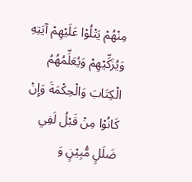مِنْهُمْ يَتْلُوْا عَلَيْهِمْ آيَتِهِ وَيُزَكِّيْهِمْ وَيُعَلِّمُهُمُ الْكِتَابَ وَالْحِكْمَةَ وَإِنْ كَانُوْا مِنْ قَبْلُ لَفِي ضَلَلٍ مُّبِيْنٍ وَ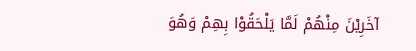آخَرِيْنَ مِنْهُمْ لَمَّا يَلْحَقُوْا بِهِمْ وَهُوَ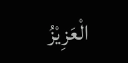الْعَزِيْزُ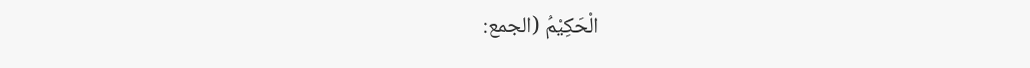الْحَكِيْمُ (الجمع: